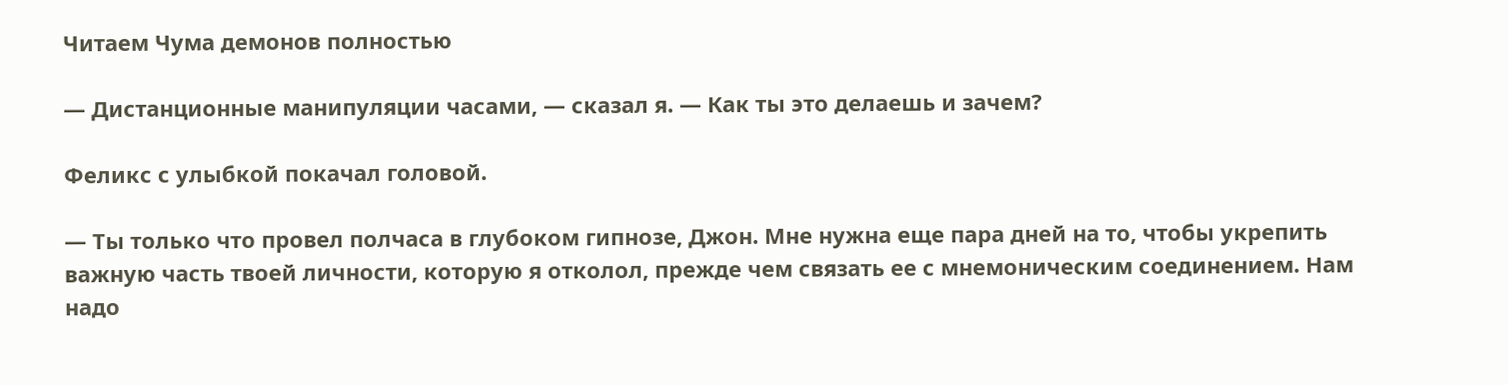Читаем Чума демонов полностью

— Дистанционные манипуляции часами, — сказал я. — Как ты это делаешь и зачем?

Феликс с улыбкой покачал головой.

— Ты только что провел полчаса в глубоком гипнозе, Джон. Мне нужна еще пара дней на то, чтобы укрепить важную часть твоей личности, которую я отколол, прежде чем связать ее с мнемоническим соединением. Нам надо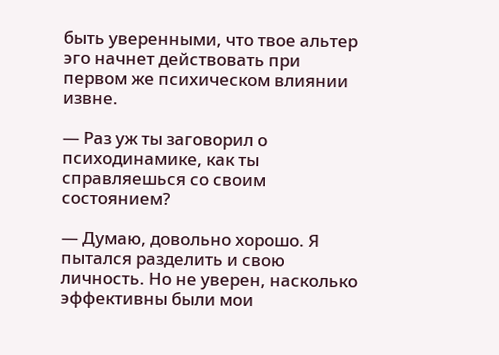быть уверенными, что твое альтер эго начнет действовать при первом же психическом влиянии извне.

— Раз уж ты заговорил о психодинамике, как ты справляешься со своим состоянием?

— Думаю, довольно хорошо. Я пытался разделить и свою личность. Но не уверен, насколько эффективны были мои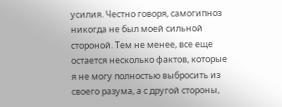усилия. Честно говоря, самогипноз никогда не был моей сильной стороной. Тем не менее, все еще остается несколько фактов, которые я не могу полностью выбросить из своего разума, а с другой стороны,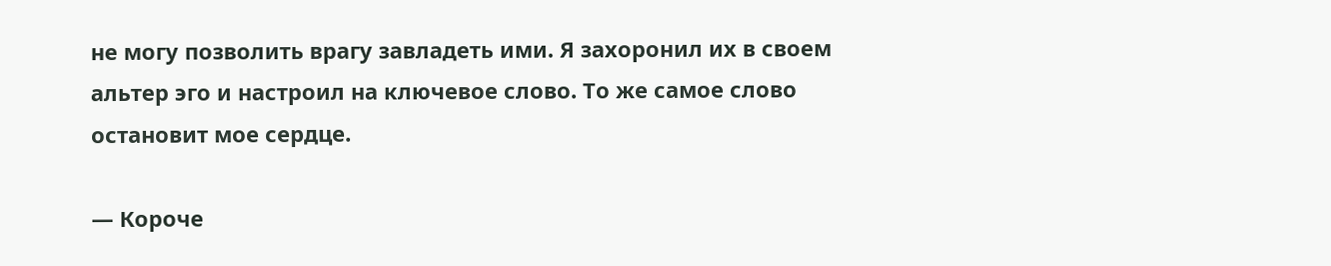не могу позволить врагу завладеть ими. Я захоронил их в своем альтер эго и настроил на ключевое слово. То же самое слово остановит мое сердце.

— Короче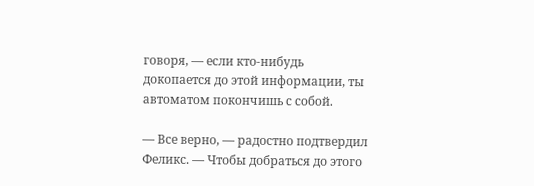говоря, — если кто-нибудь докопается до этой информации, ты автоматом покончишь с собой.

— Все верно, — радостно подтвердил Феликс. — Чтобы добраться до этого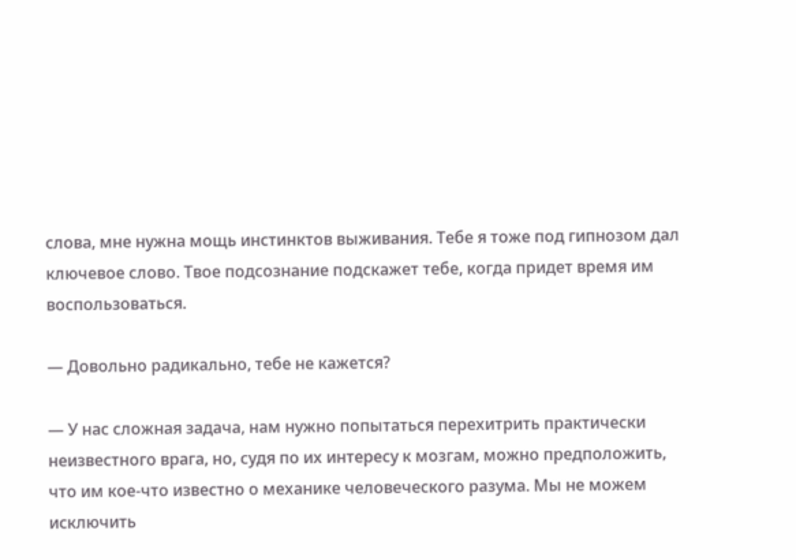слова, мне нужна мощь инстинктов выживания. Тебе я тоже под гипнозом дал ключевое слово. Твое подсознание подскажет тебе, когда придет время им воспользоваться.

— Довольно радикально, тебе не кажется?

— У нас сложная задача, нам нужно попытаться перехитрить практически неизвестного врага, но, судя по их интересу к мозгам, можно предположить, что им кое-что известно о механике человеческого разума. Мы не можем исключить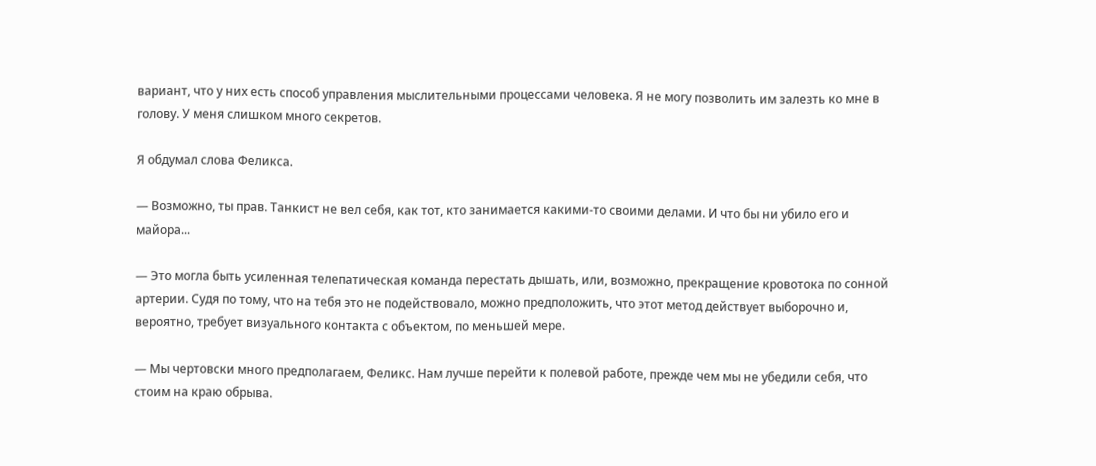вариант, что у них есть способ управления мыслительными процессами человека. Я не могу позволить им залезть ко мне в голову. У меня слишком много секретов.

Я обдумал слова Феликса.

— Возможно, ты прав. Танкист не вел себя, как тот, кто занимается какими-то своими делами. И что бы ни убило его и майора...

— Это могла быть усиленная телепатическая команда перестать дышать, или, возможно, прекращение кровотока по сонной артерии. Судя по тому, что на тебя это не подействовало, можно предположить, что этот метод действует выборочно и, вероятно, требует визуального контакта с объектом, по меньшей мере.

— Мы чертовски много предполагаем, Феликс. Нам лучше перейти к полевой работе, прежде чем мы не убедили себя, что стоим на краю обрыва.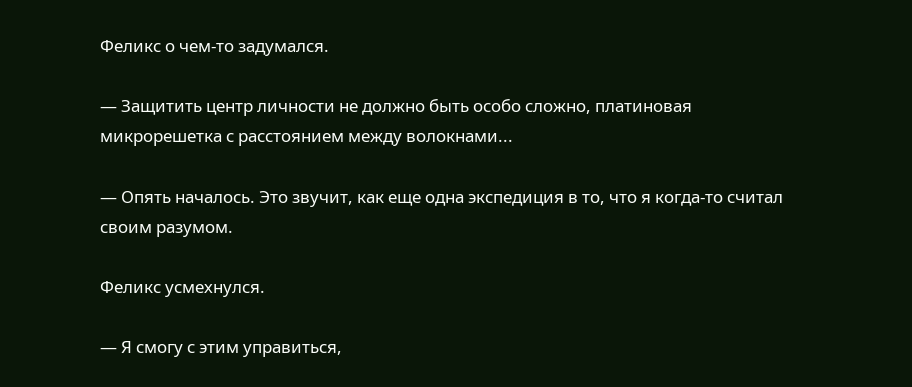Феликс о чем-то задумался.

— Защитить центр личности не должно быть особо сложно, платиновая микрорешетка с расстоянием между волокнами...

— Опять началось. Это звучит, как еще одна экспедиция в то, что я когда-то считал своим разумом.

Феликс усмехнулся.

— Я смогу с этим управиться,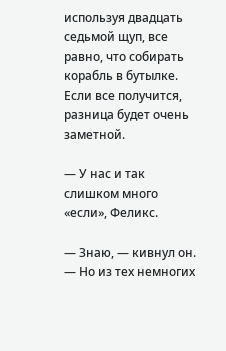используя двадцать седьмой щуп, все равно, что собирать корабль в бутылке. Если все получится, разница будет очень заметной.

— У нас и так слишком много «если», Феликс.

— Знаю, — кивнул он. — Но из тех немногих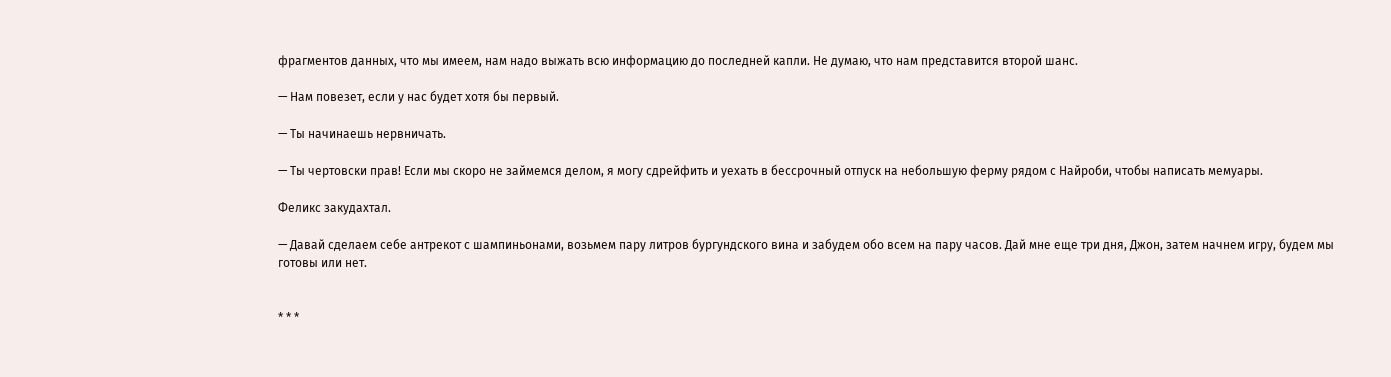фрагментов данных, что мы имеем, нам надо выжать всю информацию до последней капли. Не думаю, что нам представится второй шанс.

— Нам повезет, если у нас будет хотя бы первый.

— Ты начинаешь нервничать.

— Ты чертовски прав! Если мы скоро не займемся делом, я могу сдрейфить и уехать в бессрочный отпуск на небольшую ферму рядом с Найроби, чтобы написать мемуары.

Феликс закудахтал.

— Давай сделаем себе антрекот с шампиньонами, возьмем пару литров бургундского вина и забудем обо всем на пару часов. Дай мне еще три дня, Джон, затем начнем игру, будем мы готовы или нет.


* * *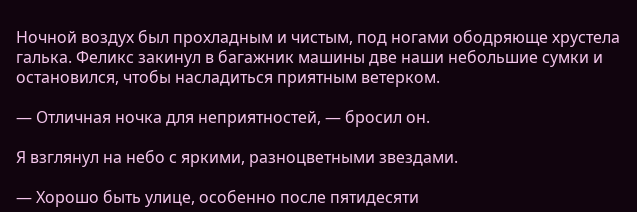Ночной воздух был прохладным и чистым, под ногами ободряюще хрустела галька. Феликс закинул в багажник машины две наши небольшие сумки и остановился, чтобы насладиться приятным ветерком.

— Отличная ночка для неприятностей, — бросил он.

Я взглянул на небо с яркими, разноцветными звездами.

— Хорошо быть улице, особенно после пятидесяти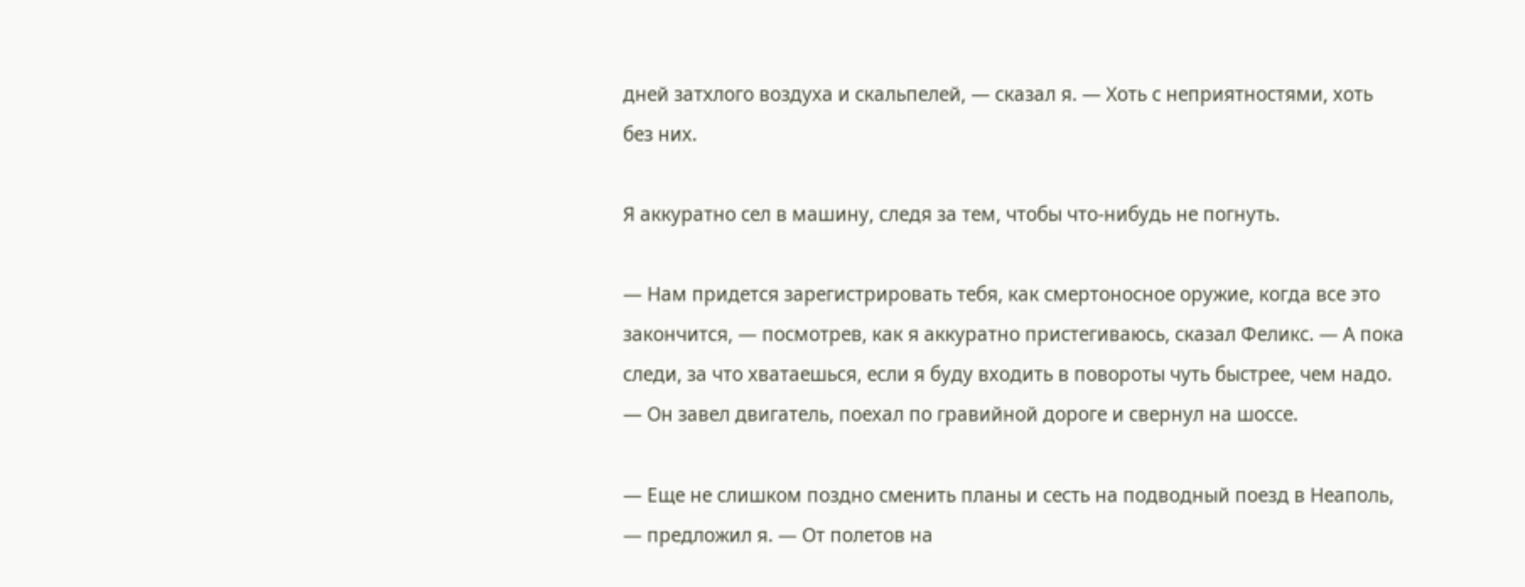дней затхлого воздуха и скальпелей, — сказал я. — Хоть с неприятностями, хоть без них.

Я аккуратно сел в машину, следя за тем, чтобы что-нибудь не погнуть.

— Нам придется зарегистрировать тебя, как смертоносное оружие, когда все это закончится, — посмотрев, как я аккуратно пристегиваюсь, сказал Феликс. — А пока следи, за что хватаешься, если я буду входить в повороты чуть быстрее, чем надо. — Он завел двигатель, поехал по гравийной дороге и свернул на шоссе.

— Еще не слишком поздно сменить планы и сесть на подводный поезд в Неаполь, — предложил я. — От полетов на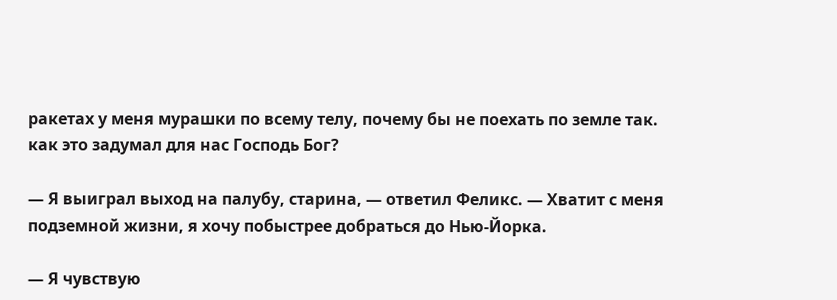ракетах у меня мурашки по всему телу, почему бы не поехать по земле так. как это задумал для нас Господь Бог?

— Я выиграл выход на палубу, старина, — ответил Феликс. — Хватит с меня подземной жизни, я хочу побыстрее добраться до Нью-Йорка.

— Я чувствую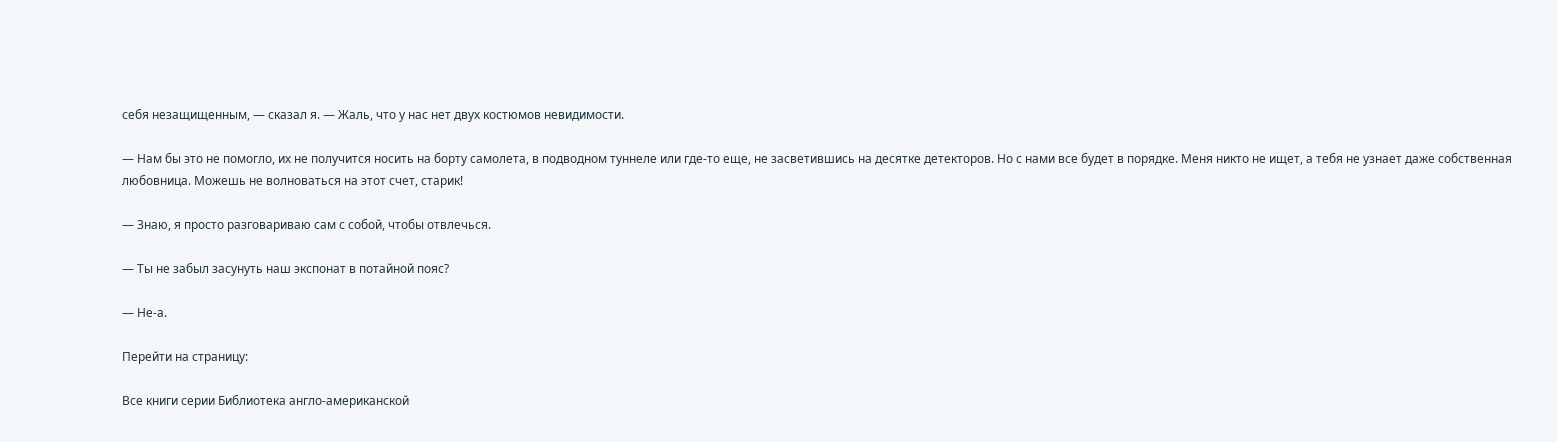себя незащищенным, — сказал я. — Жаль, что у нас нет двух костюмов невидимости.

— Нам бы это не помогло, их не получится носить на борту самолета, в подводном туннеле или где-то еще, не засветившись на десятке детекторов. Но с нами все будет в порядке. Меня никто не ищет, а тебя не узнает даже собственная любовница. Можешь не волноваться на этот счет, старик!

— Знаю, я просто разговариваю сам с собой, чтобы отвлечься.

— Ты не забыл засунуть наш экспонат в потайной пояс?

— Не-а.

Перейти на страницу:

Все книги серии Библиотека англо-американской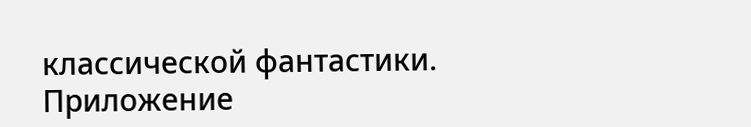классической фантастики. Приложение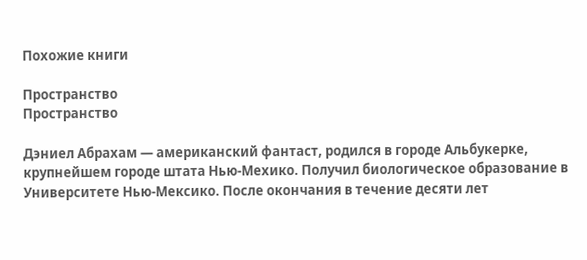Похожие книги

Пространство
Пространство

Дэниел Абрахам — американский фантаст, родился в городе Альбукерке, крупнейшем городе штата Нью-Мехико. Получил биологическое образование в Университете Нью-Мексико. После окончания в течение десяти лет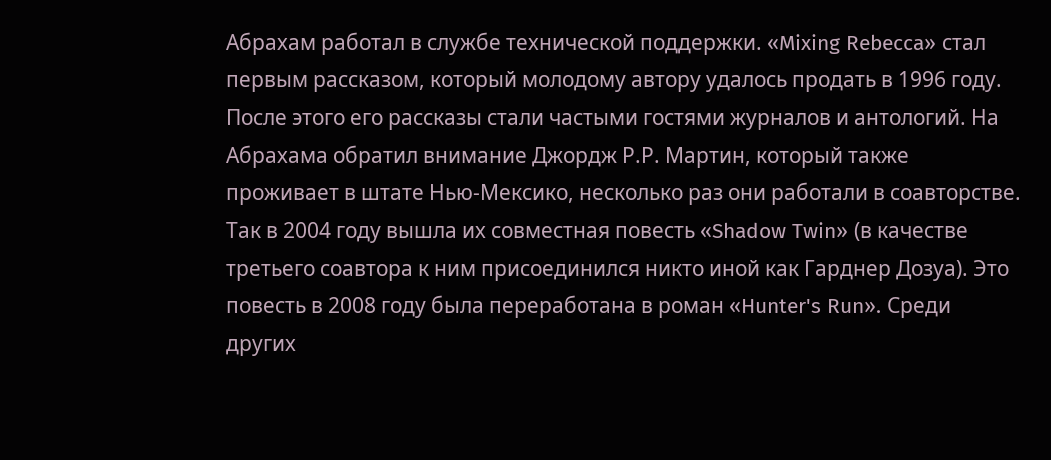Абрахам работал в службе технической поддержки. «Mixing Rebecca» стал первым рассказом, который молодому автору удалось продать в 1996 году. После этого его рассказы стали частыми гостями журналов и антологий. На Абрахама обратил внимание Джордж Р.Р. Мартин, который также проживает в штате Нью-Мексико, несколько раз они работали в соавторстве. Так в 2004 году вышла их совместная повесть «Shadow Twin» (в качестве третьего соавтора к ним присоединился никто иной как Гарднер Дозуа). Это повесть в 2008 году была переработана в роман «Hunter's Run». Среди других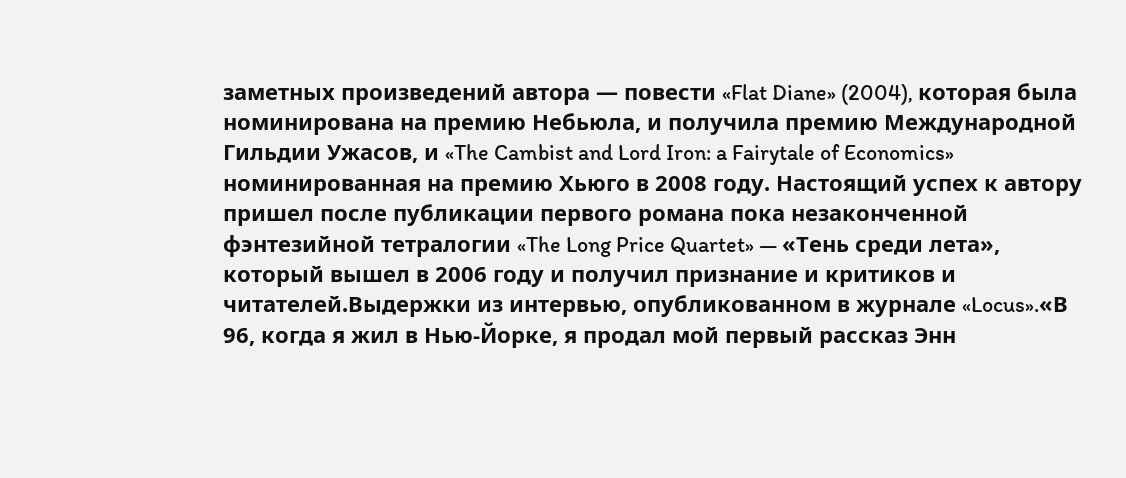заметных произведений автора — повести «Flat Diane» (2004), которая была номинирована на премию Небьюла, и получила премию Международной Гильдии Ужасов, и «The Cambist and Lord Iron: a Fairytale of Economics» номинированная на премию Хьюго в 2008 году. Настоящий успех к автору пришел после публикации первого романа пока незаконченной фэнтезийной тетралогии «The Long Price Quartet» — «Тень среди лета», который вышел в 2006 году и получил признание и критиков и читателей.Выдержки из интервью, опубликованном в журнале «Locus».«В 96, когда я жил в Нью-Йорке, я продал мой первый рассказ Энн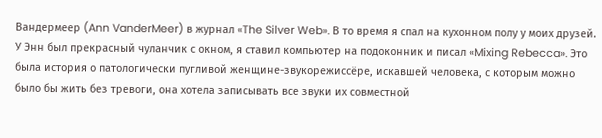Вандермеер (Ann VanderMeer) в журнал «The Silver Web». В то время я спал на кухонном полу у моих друзей. У Энн был прекрасный чуланчик с окном, я ставил компьютер на подоконник и писал «Mixing Rebecca». Это была история о патологически пугливой женщине-звукорежиссёре, искавшей человека, с которым можно было бы жить без тревоги, она хотела записывать все звуки их совместной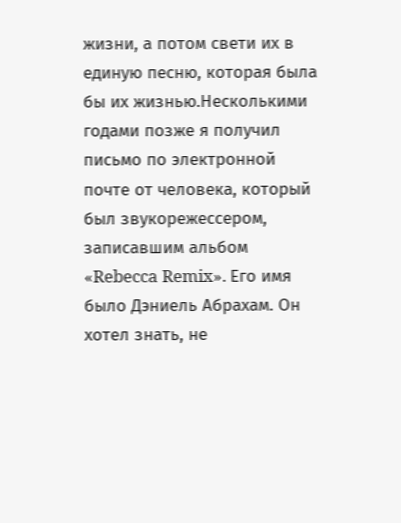жизни, а потом свети их в единую песню, которая была бы их жизнью.Несколькими годами позже я получил письмо по электронной почте от человека, который был звукорежессером, записавшим альбом «Rebecca Remix». Его имя было Дэниель Абрахам. Он хотел знать, не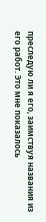преследую ли я его, заимствуя названия из его работ. Это мне показалось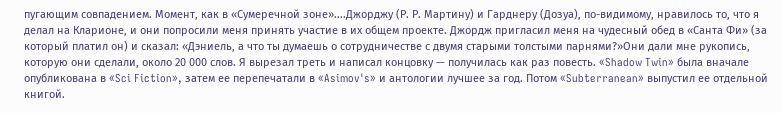пугающим совпадением. Момент, как в «Сумеречной зоне»....Джорджу (Р. Р. Мартину) и Гарднеру (Дозуа), по-видимому, нравилось то, что я делал на Кларионе, и они попросили меня принять участие в их общем проекте. Джордж пригласил меня на чудесный обед в «Санта Фи» (за который платил он) и сказал: «Дэниель, а что ты думаешь о сотрудничестве с двумя старыми толстыми парнями?»Они дали мне рукопись, которую они сделали, около 20 000 слов. Я вырезал треть и написал концовку — получилась как раз повесть. «Shadow Twin» была вначале опубликована в «Sci Fiction», затем ее перепечатали в «Asimov's» и антологии лучшее за год. Потом «Subterranean» выпустил ее отдельной книгой.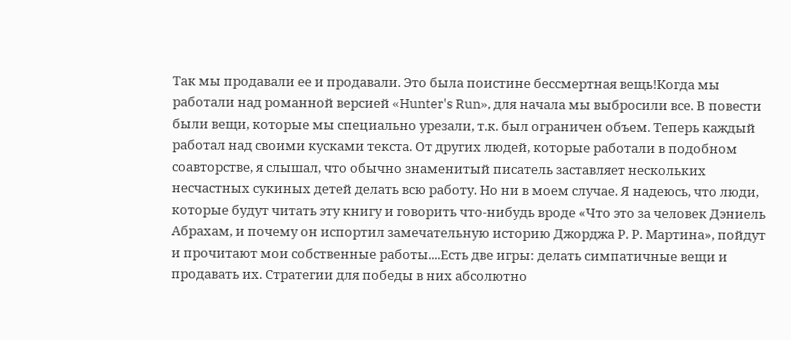Так мы продавали ее и продавали. Это была поистине бессмертная вещь!Когда мы работали над романной версией «Hunter's Run», для начала мы выбросили все. В повести были вещи, которые мы специально урезали, т.к. был ограничен объем. Теперь каждый работал над своими кусками текста. От других людей, которые работали в подобном соавторстве, я слышал, что обычно знаменитый писатель заставляет нескольких несчастных сукиных детей делать всю работу. Но ни в моем случае. Я надеюсь, что люди, которые будут читать эту книгу и говорить что-нибудь вроде «Что это за человек Дэниель Абрахам, и почему он испортил замечательную историю Джорджа Р. Р. Мартина», пойдут и прочитают мои собственные работы....Есть две игры: делать симпатичные вещи и продавать их. Стратегии для победы в них абсолютно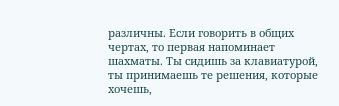различны. Если говорить в общих чертах, то первая напоминает шахматы. Ты сидишь за клавиатурой, ты принимаешь те решения, которые хочешь,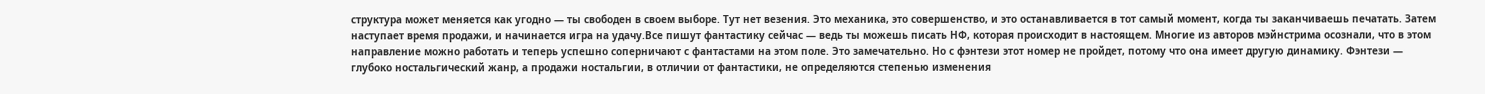структура может меняется как угодно — ты свободен в своем выборе. Тут нет везения. Это механика, это совершенство, и это останавливается в тот самый момент, когда ты заканчиваешь печатать. Затем наступает время продажи, и начинается игра на удачу.Все пишут фантастику сейчас — ведь ты можешь писать НФ, которая происходит в настоящем. Многие из авторов мэйнстрима осознали, что в этом направление можно работать и теперь успешно соперничают с фантастами на этом поле. Это замечательно. Но с фэнтези этот номер не пройдет, потому что она имеет другую динамику. Фэнтези — глубоко ностальгический жанр, а продажи ностальгии, в отличии от фантастики, не определяются степенью изменения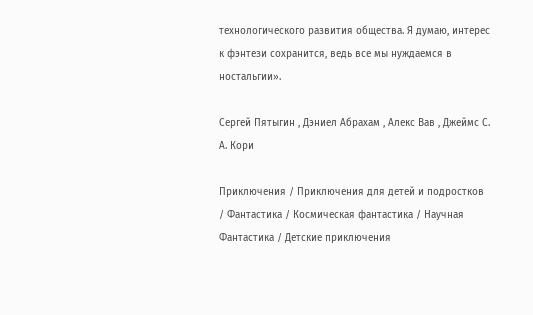технологического развития общества. Я думаю, интерес к фэнтези сохранится, ведь все мы нуждаемся в ностальгии».

Сергей Пятыгин , Дэниел Абрахам , Алекс Вав , Джеймс С. А. Кори

Приключения / Приключения для детей и подростков / Фантастика / Космическая фантастика / Научная Фантастика / Детские приключения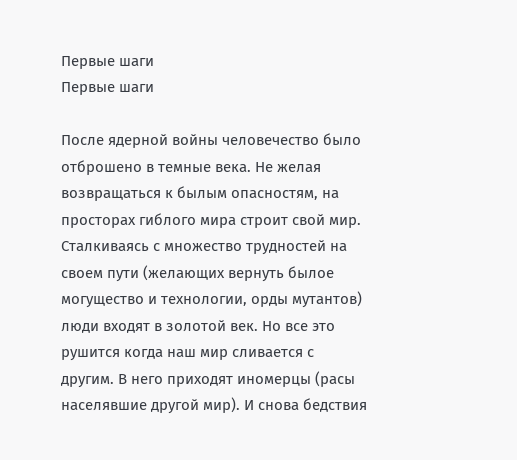Первые шаги
Первые шаги

После ядерной войны человечество было отброшено в темные века. Не желая возвращаться к былым опасностям, на просторах гиблого мира строит свой мир. Сталкиваясь с множество трудностей на своем пути (желающих вернуть былое могущество и технологии, орды мутантов) люди входят в золотой век. Но все это рушится когда наш мир сливается с другим. В него приходят иномерцы (расы населявшие другой мир). И снова бедствия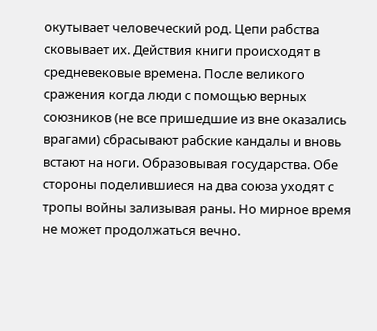окутывает человеческий род. Цепи рабства сковывает их. Действия книги происходят в средневековые времена. После великого сражения когда люди с помощью верных союзников (не все пришедшие из вне оказались врагами) сбрасывают рабские кандалы и вновь встают на ноги. Образовывая государства. Обе стороны поделившиеся на два союза уходят с тропы войны зализывая раны. Но мирное время не может продолжаться вечно.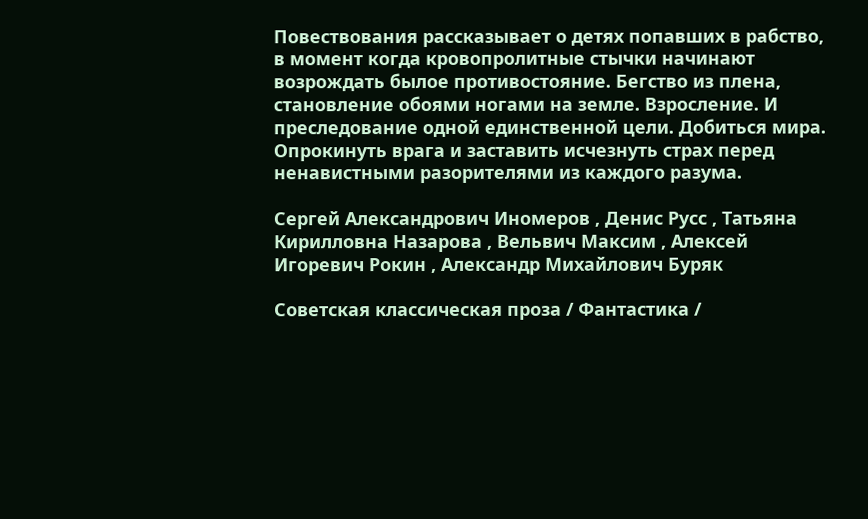Повествования рассказывает о детях попавших в рабство, в момент когда кровопролитные стычки начинают возрождать былое противостояние. Бегство из плена, становление обоями ногами на земле. Взросление. И преследование одной единственной цели. Добиться мира. Опрокинуть врага и заставить исчезнуть страх перед ненавистными разорителями из каждого разума.

Сергей Александрович Иномеров , Денис Русс , Татьяна Кирилловна Назарова , Вельвич Максим , Алексей Игоревич Рокин , Александр Михайлович Буряк

Советская классическая проза / Фантастика /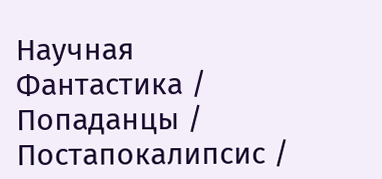Научная Фантастика / Попаданцы / Постапокалипсис /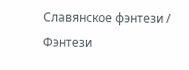Славянское фэнтези / Фэнтези